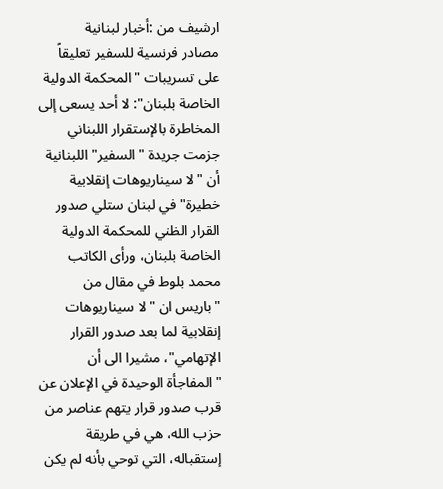ارشيف من :أخبار لبنانية
مصادر فرنسية للسفير تعليقاً على تسريبات "المحكمة الدولية الخاصة بلبنان": لا أحد يسعى إلى المخاطرة بالإستقرار اللبناني
جزمت جريدة "السفير" اللبنانية أن "لا سيناريوهات إنقلابية خطيرة" في لبنان ستلي صدور القرار الظني للمحكمة الدولية الخاصة بلبنان، ورأى الكاتب محمد بلوط في مقال من "باريس ان "لا سيناريوهات إنقلابية لما بعد صدور القرار الإتهامي"، مشيرا الى أن "المفاجأة الوحيدة في الإعلان عن قرب صدور قرار يتهم عناصر من حزب الله، هي في طريقة إستقباله، التي توحي بأنه لم يكن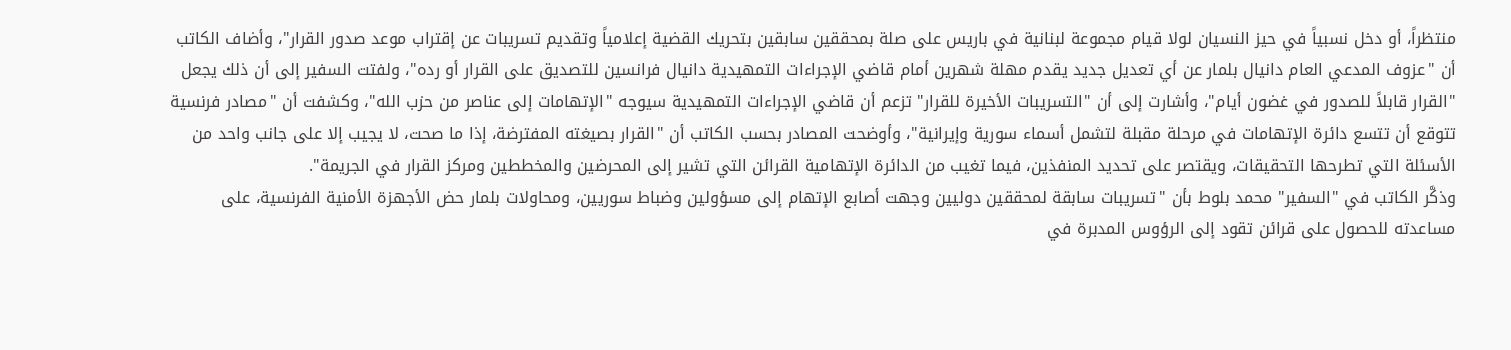منتظراً، أو دخل نسبياً في حيز النسيان لولا قيام مجموعة لبنانية في باريس على صلة بمحققين سابقين بتحريك القضية إعلامياً وتقديم تسريبات عن إقتراب موعد صدور القرار"، وأضاف الكاتب أن "عزوف المدعي العام دانيال بلمار عن أي تعديل جديد يقدم مهلة شهرين أمام قاضي الإجراءات التمهيدية دانيال فرانسين للتصديق على القرار أو رده"، ولفتت السفير إلى أن ذلك يجعل "القرار قابلاً للصدور في غضون أيام"، وأشارت إلى أن "التسريبات الأخيرة للقرار" تزعم أن قاضي الإجراءات التمهيدية سيوجه "الإتهامات إلى عناصر من حزب الله"، وكشفت أن "مصادر فرنسية تتوقع أن تتسع دائرة الإتهامات في مرحلة مقبلة لتشمل أسماء سورية وإيرانية"، وأوضحت المصادر بحسب الكاتب أن "القرار بصيغته المفترضة، إذا ما صحت، لا يجيب إلا على جانب واحد من الأسئلة التي تطرحها التحقيقات، ويقتصر على تحديد المنفذين، فيما تغيب من الدائرة الإتهامية القرائن التي تشير إلى المحرضين والمخططين ومركز القرار في الجريمة".
وذكَّر الكاتب في "السفير" محمد بلوط بأن "تسريبات سابقة لمحققين دوليين وجهت أصابع الإتهام إلى مسؤولين وضباط سوريين، ومحاولات بلمار حض الأجهزة الأمنية الفرنسية، على مساعدته للحصول على قرائن تقود إلى الرؤوس المدبرة في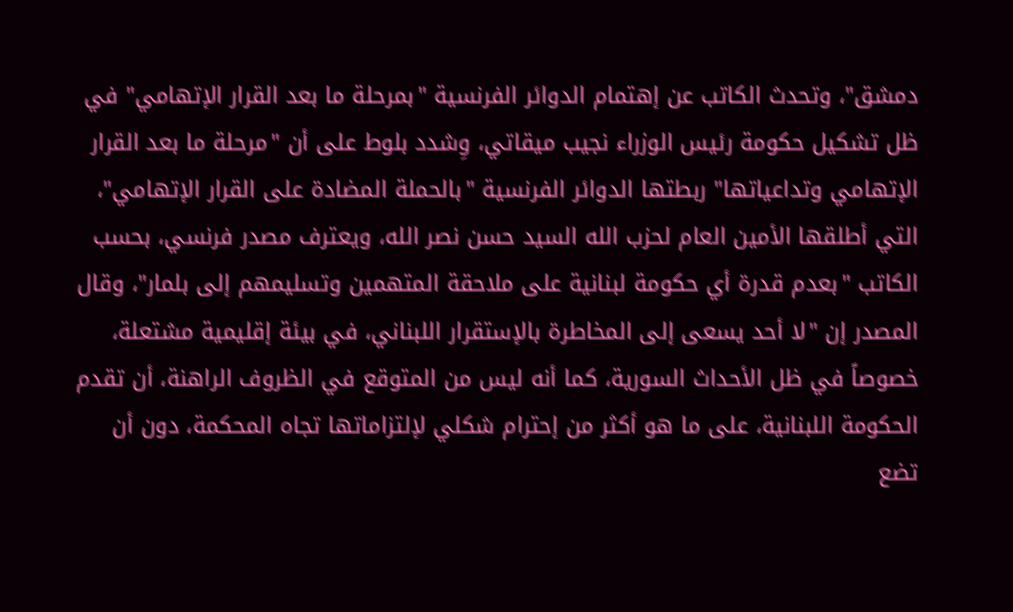دمشق"، وتحدث الكاتب عن إهتمام الدوائر الفرنسية "بمرحلة ما بعد القرار الإتهامي" في ظل تشكيل حكومة رئيس الوزراء نجيب ميقاتي، وِشدد بلوط على أن "مرحلة ما بعد القرار الإتهامي وتداعياتها" ربطتها الدوائر الفرنسية "بالحملة المضادة على القرار الإتهامي"، التي أطلقها الأمين العام لحزب الله السيد حسن نصر الله، ويعترف مصدر فرنسي، بحسب الكاتب "بعدم قدرة أي حكومة لبنانية على ملاحقة المتهمين وتسليمهم إلى بلمار"، وقال المصدر إن "لا أحد يسعى إلى المخاطرة بالإستقرار اللبناني، في بيئة إقليمية مشتعلة، خصوصاً في ظل الأحداث السورية، كما أنه ليس من المتوقع في الظروف الراهنة، أن تقدم الحكومة اللبنانية، على ما هو أكثر من إحترام شكلي لإلتزاماتها تجاه المحكمة، دون أن تضع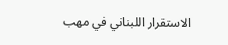الاستقرار اللبناني في مهب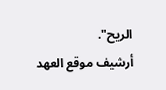الريح".
أرشيف موقع العهد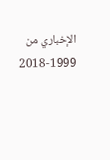الإخباري من 1999-2018